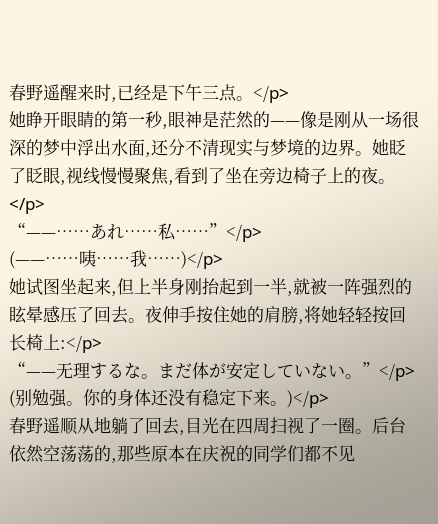春野遥醒来时,已经是下午三点。</p>
她睁开眼睛的第一秒,眼神是茫然的——像是刚从一场很深的梦中浮出水面,还分不清现实与梦境的边界。她眨了眨眼,视线慢慢聚焦,看到了坐在旁边椅子上的夜。</p>
“——……あれ……私……”</p>
(——……咦……我……)</p>
她试图坐起来,但上半身刚抬起到一半,就被一阵强烈的眩晕感压了回去。夜伸手按住她的肩膀,将她轻轻按回长椅上:</p>
“——无理するな。まだ体が安定していない。”</p>
(别勉强。你的身体还没有稳定下来。)</p>
春野遥顺从地躺了回去,目光在四周扫视了一圈。后台依然空荡荡的,那些原本在庆祝的同学们都不见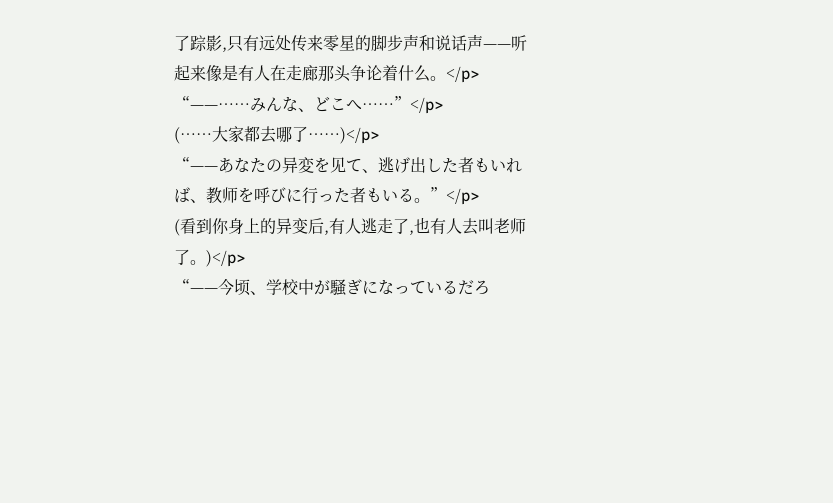了踪影,只有远处传来零星的脚步声和说话声——听起来像是有人在走廊那头争论着什么。</p>
“——……みんな、どこへ……”</p>
(……大家都去哪了……)</p>
“——あなたの异変を见て、逃げ出した者もいれば、教师を呼びに行った者もいる。”</p>
(看到你身上的异变后,有人逃走了,也有人去叫老师了。)</p>
“——今顷、学校中が騒ぎになっているだろ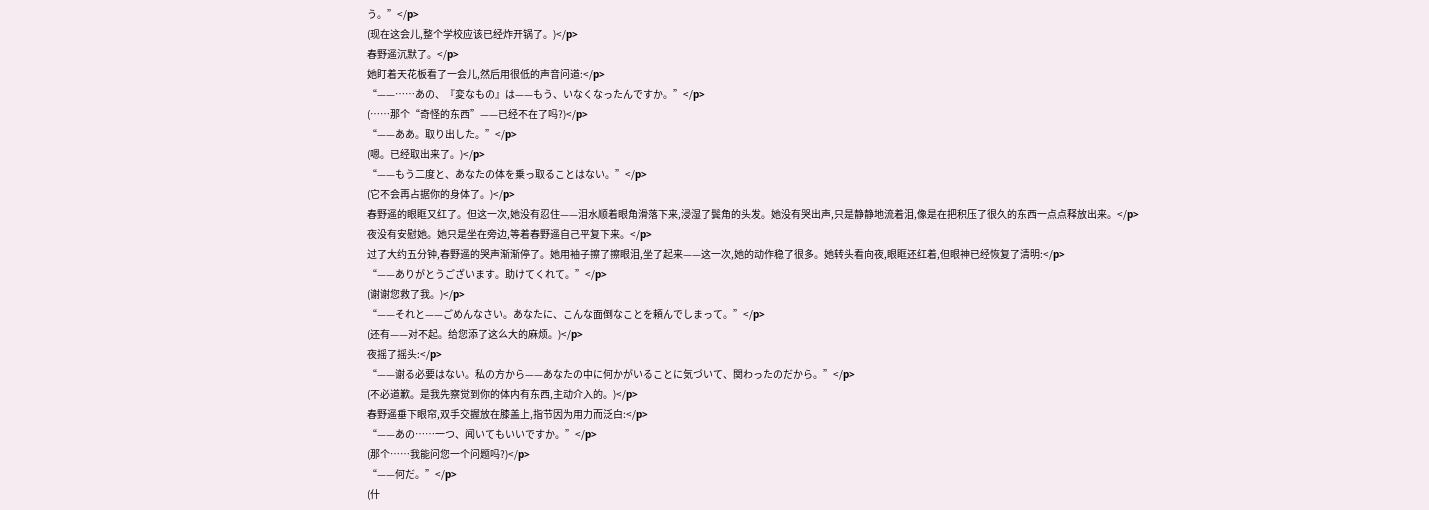う。”</p>
(现在这会儿,整个学校应该已经炸开锅了。)</p>
春野遥沉默了。</p>
她盯着天花板看了一会儿,然后用很低的声音问道:</p>
“——……あの、『変なもの』は——もう、いなくなったんですか。”</p>
(……那个“奇怪的东西”——已经不在了吗?)</p>
“——ああ。取り出した。”</p>
(嗯。已经取出来了。)</p>
“——もう二度と、あなたの体を乗っ取ることはない。”</p>
(它不会再占据你的身体了。)</p>
春野遥的眼眶又红了。但这一次,她没有忍住——泪水顺着眼角滑落下来,浸湿了鬓角的头发。她没有哭出声,只是静静地流着泪,像是在把积压了很久的东西一点点释放出来。</p>
夜没有安慰她。她只是坐在旁边,等着春野遥自己平复下来。</p>
过了大约五分钟,春野遥的哭声渐渐停了。她用袖子擦了擦眼泪,坐了起来——这一次,她的动作稳了很多。她转头看向夜,眼眶还红着,但眼神已经恢复了清明:</p>
“——ありがとうございます。助けてくれて。”</p>
(谢谢您救了我。)</p>
“——それと——ごめんなさい。あなたに、こんな面倒なことを頼んでしまって。”</p>
(还有——对不起。给您添了这么大的麻烦。)</p>
夜摇了摇头:</p>
“——谢る必要はない。私の方から——あなたの中に何かがいることに気づいて、関わったのだから。”</p>
(不必道歉。是我先察觉到你的体内有东西,主动介入的。)</p>
春野遥垂下眼帘,双手交握放在膝盖上,指节因为用力而泛白:</p>
“——あの……一つ、闻いてもいいですか。”</p>
(那个……我能问您一个问题吗?)</p>
“——何だ。”</p>
(什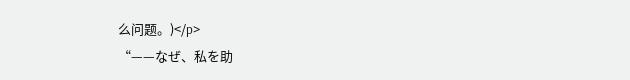么问题。)</p>
“——なぜ、私を助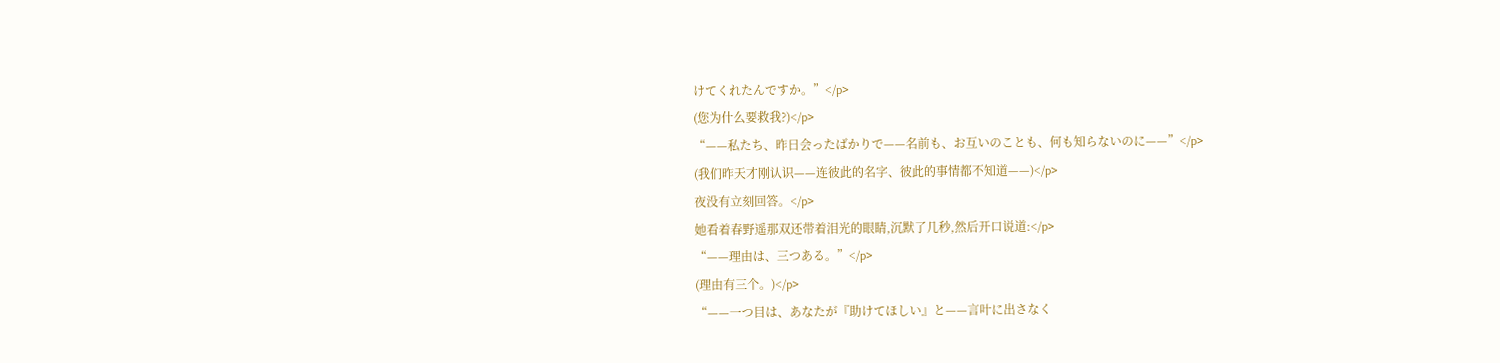けてくれたんですか。”</p>
(您为什么要救我?)</p>
“——私たち、昨日会ったばかりで——名前も、お互いのことも、何も知らないのに——”</p>
(我们昨天才刚认识——连彼此的名字、彼此的事情都不知道——)</p>
夜没有立刻回答。</p>
她看着春野遥那双还带着泪光的眼睛,沉默了几秒,然后开口说道:</p>
“——理由は、三つある。”</p>
(理由有三个。)</p>
“——一つ目は、あなたが『助けてほしい』と——言叶に出さなく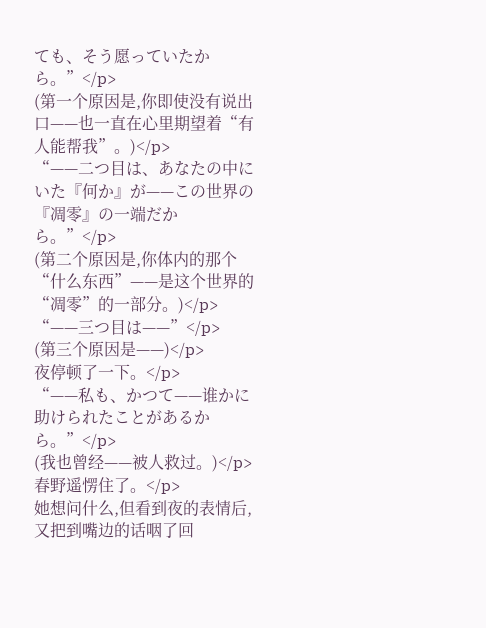ても、そう愿っていたから。”</p>
(第一个原因是,你即使没有说出口——也一直在心里期望着“有人能帮我”。)</p>
“——二つ目は、あなたの中にいた『何か』が——この世界の『凋零』の一端だから。”</p>
(第二个原因是,你体内的那个“什么东西”——是这个世界的“凋零”的一部分。)</p>
“——三つ目は——”</p>
(第三个原因是——)</p>
夜停顿了一下。</p>
“——私も、かつて——谁かに助けられたことがあるから。”</p>
(我也曾经——被人救过。)</p>
春野遥愣住了。</p>
她想问什么,但看到夜的表情后,又把到嘴边的话咽了回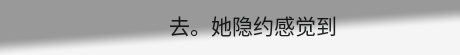去。她隐约感觉到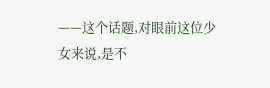——这个话题,对眼前这位少女来说,是不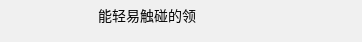能轻易触碰的领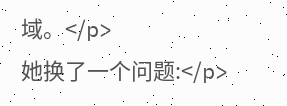域。</p>
她换了一个问题:</p>